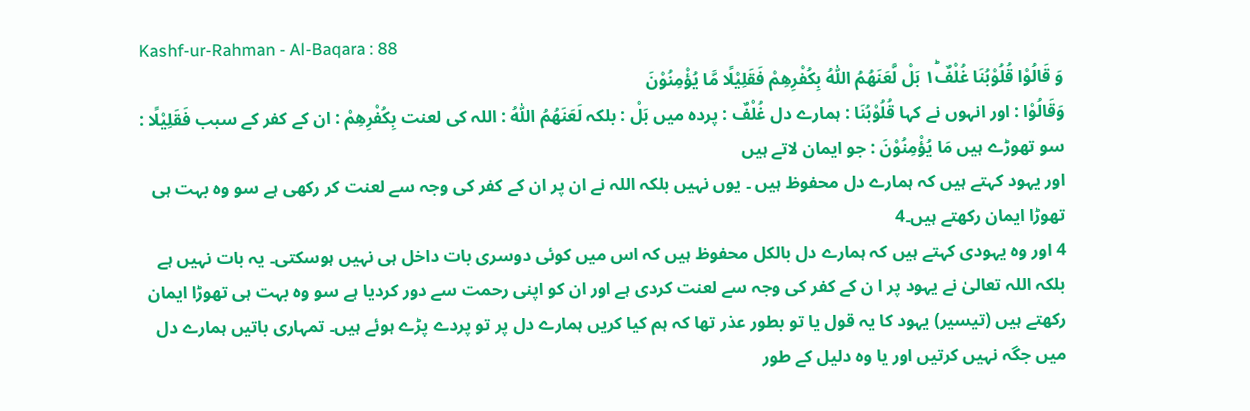Kashf-ur-Rahman - Al-Baqara : 88
وَ قَالُوْا قُلُوْبُنَا غُلْفٌ١ؕ بَلْ لَّعَنَهُمُ اللّٰهُ بِكُفْرِهِمْ فَقَلِیْلًا مَّا یُؤْمِنُوْنَ
وَقَالُوْا : اور انہوں نے کہا قُلُوْبُنَا : ہمارے دل غُلْفٌ : پردہ میں بَلْ : بلکہ لَعَنَهُمُ اللّٰهُ : اللہ کی لعنت بِكُفْرِهِمْ : ان کے کفر کے سبب فَقَلِیْلًا : سو تھوڑے ہیں مَا يُؤْمِنُوْنَ : جو ایمان لاتے ہیں
اور یہود کہتے ہیں کہ ہمارے دل محفوظ ہیں ۔ یوں نہیں بلکہ اللہ نے ان پر ان کے کفر کی وجہ سے لعنت کر رکھی ہے سو وہ بہت ہی تھوڑا ایمان رکھتے ہیں۔4
4 اور وہ یہودی کہتے ہیں کہ ہمارے دل بالکل محفوظ ہیں کہ اس میں کوئی دوسری بات داخل ہی نہیں ہوسکتی۔ یہ بات نہیں ہے بلکہ اللہ تعالیٰ نے یہود پر ا ن کے کفر کی وجہ سے لعنت کردی ہے اور ان کو اپنی رحمت سے دور کردیا ہے سو وہ بہت ہی تھوڑا ایمان رکھتے ہیں (تیسیر) یہود کا یہ قول یا تو بطور عذر تھا کہ ہم کیا کریں ہمارے دل پر تو پردے پڑے ہوئے ہیں۔ تمہاری باتیں ہمارے دل میں جگہ نہیں کرتیں اور یا وہ دلیل کے طور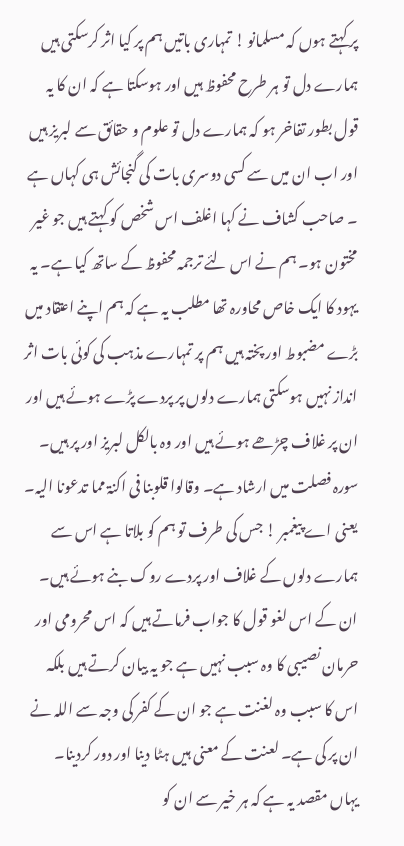پر کہتے ہوں کہ مسلمانو ! تمہاری باتیں ہم پر کیا اثر کرسکتی ہیں ہمارے دل تو ہر طرح محفوظ ہیں اور ہوسکتا ہے کہ ان کا یہ قول بطور تفاخر ہو کہ ہمارے دل تو علوم و حقائق سے لبریز ہیں اور اب ان میں سے کسی دوسری بات کی گنجائش ہی کہاں ہے ۔ صاحب کشاف نے کہا اغلف اس شخص کو کہتے ہیں جو غیر مختون ہو۔ ہم نے اس لئے ترجمہ محفوظ کے ساتھ کیا ہے۔ یہ یہود کا ایک خاص محاورہ تھا مطلب یہ ہے کہ ہم اپنے اعتقاد میں بڑے مضبوط اور پختہ ہیں ہم پر تمہارے مذہب کی کوئی بات اثر انداز نہیں ہوسکتی ہمارے دلوں پر پردے پڑے ہوئے ہیں اور ان پر غلاف چڑھے ہوئے ہیں اور وہ بالکل لبریز اور پر ہیں۔ سورہ فصلت میں ارشاد ہے۔ وقالوا قلوبنا فی اکنۃ مما تدعونا الیہ۔ یعنی اے پیغمبر ! جس کی طرف تو ہم کو بلاتا ہے اس سے ہمارے دلوں کے غلاف اور پردے روک بنے ہوئے ہیں۔ ان کے اس لغو قول کا جواب فرماتے ہیں کہ اس محرومی اور حرمان نصیبی کا وہ سبب نہیں ہے جو یہ بیان کرتے ہیں بلکہ اس کا سبب وہ لغنت ہے جو ان کے کفر کی وجہ سے اللہ نے ان پر کی ہے۔ لعنت کے معنی ہیں ہٹا دینا اور دور کردینا۔ یہاں مقصد یہ ہے کہ ہر خیر سے ان کو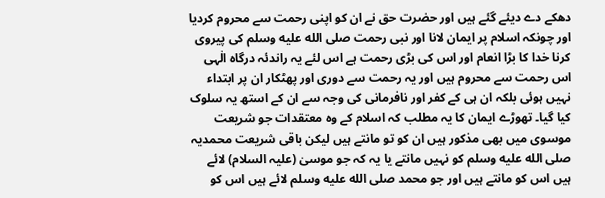دھکے دے دیئے گئے ہیں اور حضرت حق نے ان کو اپنی رحمت سے محروم کردیا اور چونکہ اسلام پر ایمان لانا اور نبی رحمت صلى الله عليه وسلم کی پیروی کرنا خدا کا بڑا انعام اور اس کی بڑی رحمت ہے اس لئے یہ راندئہ درگاہ الٰہی اس رحمت سے محروم ہیں اور یہ رحمت سے دوری اور پھٹکار ان پر ابتداء نہیں ہوئی بلکہ ان ہی کے کفر اور نافرمانی کی وجہ سے ان کے استھ یہ سلوک کیا گیا۔ تھوڑے ایمان کا یہ مطلب کہ اسلام کے وہ معتقدات جو شریعت موسوی میں بھی مذکور ہیں ان کو تو مانتے ہیں لیکن باقی شریعت محمدیہ صلى الله عليه وسلم کو نہیں مانتے یا یہ کہ جو موسیٰ (علیہ السلام) لائے ہیں اس کو مانتے ہیں اور جو محمد صلى الله عليه وسلم لائے ہیں اس کو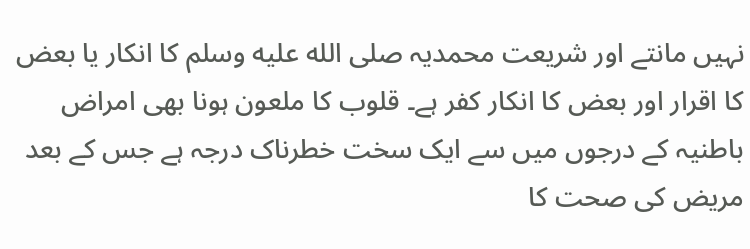نہیں مانتے اور شریعت محمدیہ صلى الله عليه وسلم کا انکار یا بعض کا اقرار اور بعض کا انکار کفر ہے۔ قلوب کا ملعون ہونا بھی امراض باطنیہ کے درجوں میں سے ایک سخت خطرناک درجہ ہے جس کے بعد مریض کی صحت کا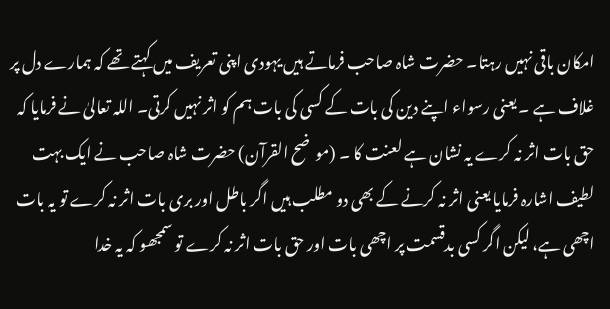امکان باقی نہیں رہتا۔ حضرت شاہ صاحب فرماتے ہیں یہودی اپنی تعریف میں کہتے تھے کہ ہمارے دل پر غلاف ہے ۔ یعنی رسواء اپنے دین کی بات کے کسی کی بات ہم کو اثر نہیں کرتی۔ اللہ تعالیٰ نے فرمایا کہ حق بات اثر نہ کرے یہ نشان ہے لعنت کا ۔ (موضح القرآن) حضرت شاہ صاحب نے ایک بہت لطیف اشارہ فرمایا یعنی اثر نہ کرنے کے بھی دو مطلب ہیں اگر باطل اور بری بات اثر نہ کرے تو یہ بات اچھی ہے، لیکن اگر کسی بدقسمت پر اچھی بات اور حق بات اثر نہ کرے تو سمجھو کہ یہ خدا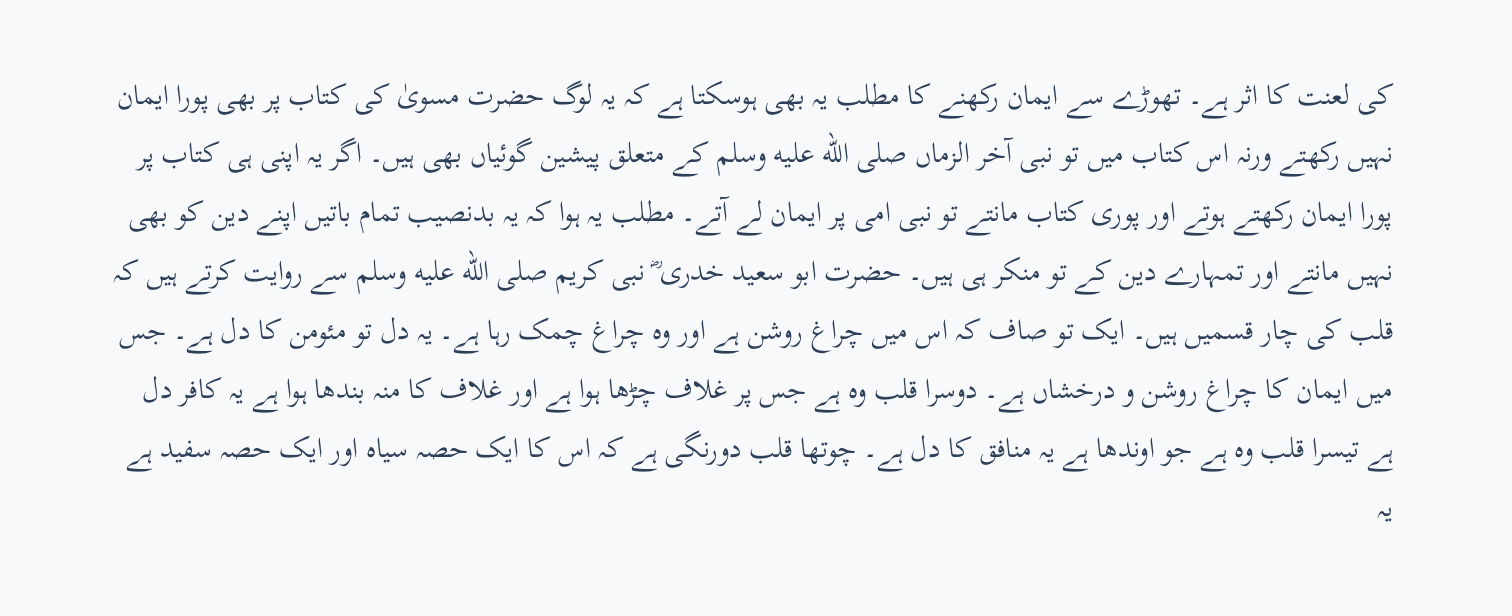کی لعنت کا اثر ہے۔ تھوڑے سے ایمان رکھنے کا مطلب یہ بھی ہوسکتا ہے کہ یہ لوگ حضرت مسویٰ کی کتاب پر بھی پورا ایمان نہیں رکھتے ورنہ اس کتاب میں تو نبی آخر الزماں صلى الله عليه وسلم کے متعلق پیشین گوئیاں بھی ہیں۔ اگر یہ اپنی ہی کتاب پر پورا ایمان رکھتے ہوتے اور پوری کتاب مانتے تو نبی امی پر ایمان لے آتے۔ مطلب یہ ہوا کہ یہ بدنصیب تمام باتیں اپنے دین کو بھی نہیں مانتے اور تمہارے دین کے تو منکر ہی ہیں۔ حضرت ابو سعید خدری ؓ نبی کریم صلى الله عليه وسلم سے روایت کرتے ہیں کہ قلب کی چار قسمیں ہیں۔ ایک تو صاف کہ اس میں چراغ روشن ہے اور وہ چراغ چمک رہا ہے۔ یہ دل تو مئومن کا دل ہے۔ جس میں ایمان کا چراغ روشن و درخشاں ہے۔ دوسرا قلب وہ ہے جس پر غلاف چڑھا ہوا ہے اور غلاف کا منہ بندھا ہوا ہے یہ کافر دل ہے تیسرا قلب وہ ہے جو اوندھا ہے یہ منافق کا دل ہے۔ چوتھا قلب دورنگی ہے کہ اس کا ایک حصہ سیاہ اور ایک حصہ سفید ہے یہ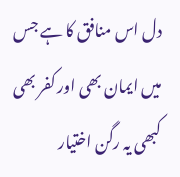دل اس منافق کا ہے جس میں ایمان بھی اور کفر بھی کبھی یہ رگن اختیار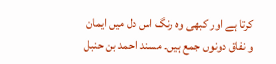کرتا ہے اور کبھی وہ رنگ اس دل میں ایمان و نفاق دونوں جمع ہیں۔ مسند احمد بن حنبل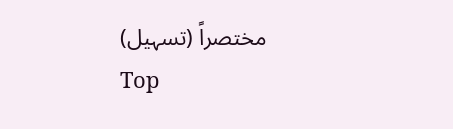مختصراً (تسہیل)
Top